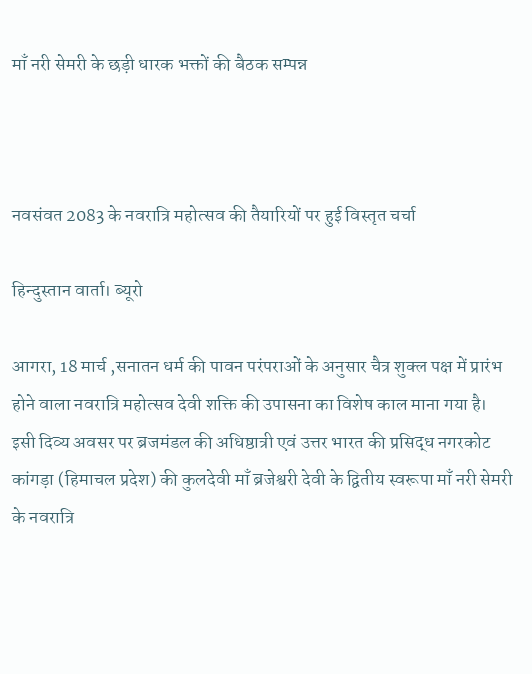माँ नरी सेमरी के छड़ी धारक भक्तों की बैठक सम्पन्न



नवसंवत 2083 के नवरात्रि महोत्सव की तैयारियों पर हुई विस्तृत चर्चा

हिन्दुस्तान वार्ता। ब्यूरो

आगरा, 18 मार्च ,सनातन धर्म की पावन परंपराओं के अनुसार चैत्र शुक्ल पक्ष में प्रारंभ होने वाला नवरात्रि महोत्सव देवी शक्ति की उपासना का विशेष काल माना गया है। इसी दिव्य अवसर पर ब्रजमंडल की अधिष्ठात्री एवं उत्तर भारत की प्रसिद्ध नगरकोट कांगड़ा (हिमाचल प्रदेश) की कुलदेवी माँ ब्रजेश्वरी देवी के द्वितीय स्वरूपा माँ नरी सेमरी के नवरात्रि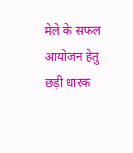मेले के सफल आयोजन हेतु छड़ी धारक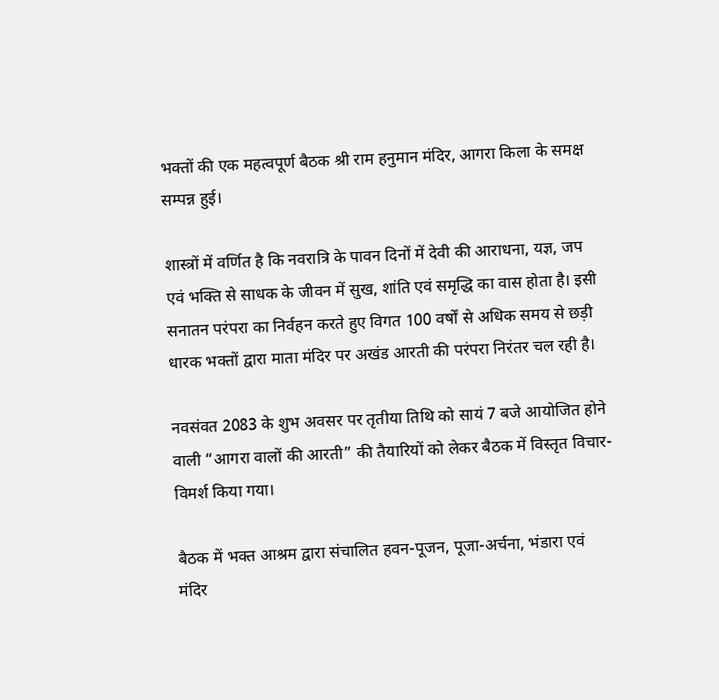भक्तों की एक महत्वपूर्ण बैठक श्री राम हनुमान मंदिर, आगरा किला के समक्ष सम्पन्न हुई।

शास्त्रों में वर्णित है कि नवरात्रि के पावन दिनों में देवी की आराधना, यज्ञ, जप एवं भक्ति से साधक के जीवन में सुख, शांति एवं समृद्धि का वास होता है। इसी सनातन परंपरा का निर्वहन करते हुए विगत 100 वर्षों से अधिक समय से छड़ी धारक भक्तों द्वारा माता मंदिर पर अखंड आरती की परंपरा निरंतर चल रही है।

नवसंवत 2083 के शुभ अवसर पर तृतीया तिथि को सायं 7 बजे आयोजित होने वाली “आगरा वालों की आरती” की तैयारियों को लेकर बैठक में विस्तृत विचार-विमर्श किया गया।

बैठक में भक्त आश्रम द्वारा संचालित हवन-पूजन, पूजा-अर्चना, भंडारा एवं मंदिर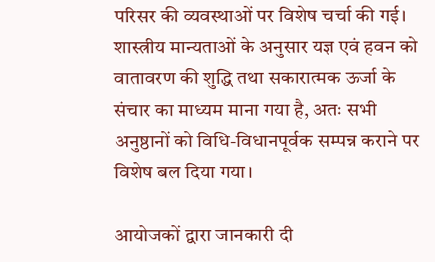परिसर की व्यवस्थाओं पर विशेष चर्चा की गई। शास्त्रीय मान्यताओं के अनुसार यज्ञ एवं हवन को वातावरण की शुद्धि तथा सकारात्मक ऊर्जा के संचार का माध्यम माना गया है, अतः सभी अनुष्ठानों को विधि-विधानपूर्वक सम्पन्न कराने पर विशेष बल दिया गया।

आयोजकों द्वारा जानकारी दी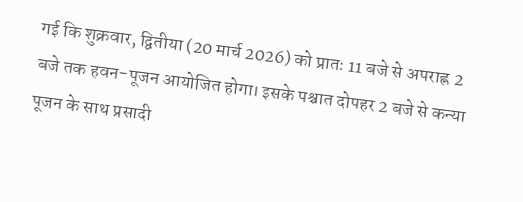गई कि शुक्रवार, द्वितीया (20 मार्च 2026) को प्रातः 11 बजे से अपराह्न 2 बजे तक हवन-पूजन आयोजित होगा। इसके पश्चात दोपहर 2 बजे से कन्या पूजन के साथ प्रसादी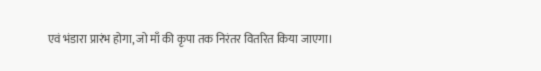एवं भंडारा प्रारंभ होगा, जो माँ की कृपा तक निरंतर वितरित किया जाएगा।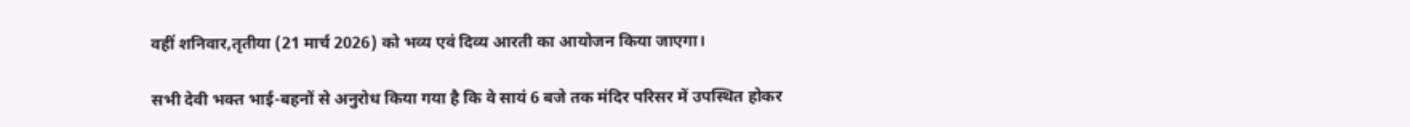वहीं शनिवार,तृतीया (21 मार्च 2026) को भव्य एवं दिव्य आरती का आयोजन किया जाएगा।

सभी देवी भक्त भाई-बहनों से अनुरोध किया गया है कि वे सायं 6 बजे तक मंदिर परिसर में उपस्थित होकर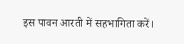इस पावन आरती में सहभागिता करें।